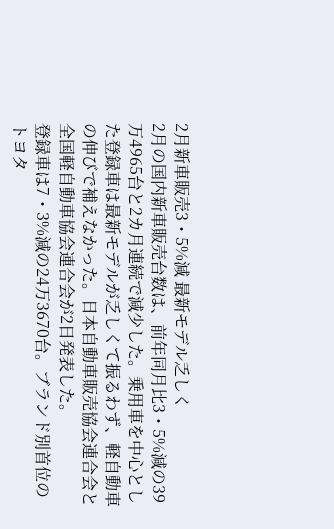2月新車販売3・5%減 最新モデル乏しく
2月の国内新車販売台数は、前年同月比3・5%減の39万4965台と2カ月連続で減少した。乗用車を中心とした登録車は最新モデルが乏しくて振るわず、軽自動車の伸びで補えなかった。日本自動車販売協会連合会と全国軽自動車協会連合会が2日発表した。
登録車は7・3%減の24万3670台。ブランド別首位のトヨタ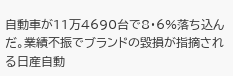自動車が11万4690台で8・6%落ち込んだ。業績不振でブランドの毀損が指摘される日産自動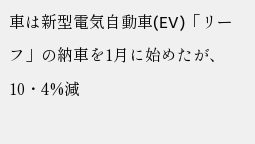車は新型電気自動車(EV)「リーフ」の納車を1月に始めたが、10・4%減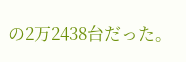の2万2438台だった。